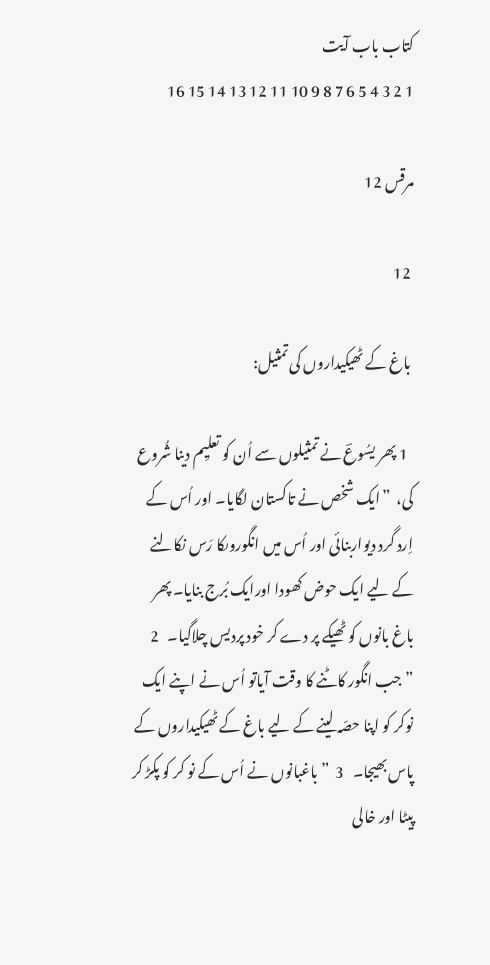کتاب باب آیت
1 2 3 4 5 6 7 8 9 10 11 12 13 14 15 16

مرقس 12

 12

 باغ کے ٹھیکیداروں کی تمثیل:

  1 پھر یسُوعؔ نے تمثیلوں سے اُن کو تعلیِم دینا شُروع کی،  ”ایک شخص نے تاکستان لگایا۔ اور اُس کے اِرد گرد دیواربنائی اور اُس میں انگوروںکا رَس نکالنے کے لیے ایک حوض کھودا اورایک بُرج بنایا۔ پھر باغ بانوں کو ٹھیکے پر دے کر خود پردیس چلاگیا۔   2  ”جب انگور کاٹنے کا وقت آیاتو اُس نے اپنے ایک نوکر کو اپنا حصّہ لینے کے لیے باغ کے ٹھیکیداروں کے پاس بھیجا۔   3  ”باغبانوں نے اُس کے نو کر کو پکڑ کر پیٹا اور خالی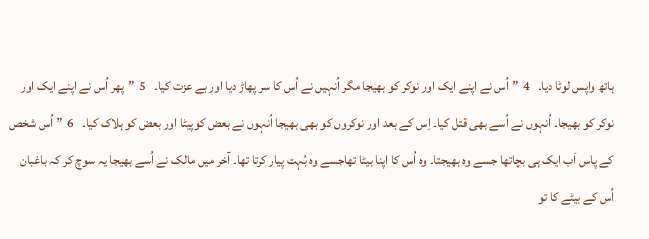ہاتھ واپس لوٹا دیا۔   4  ”اُس نے اپنے ایک اور نوکر کو بھیجا مگر اُنہیں نے اُس کا سر پھاڑ دیا اور بے عزت کیا۔   5  ”پھر اُس نے اپنے ایک اور نوکر کو بھیجا۔ اُنہوں نے اُسے بھی قتل کیا۔ اِس کے بعد اور نوکروں کو بھی بھیجا اُنہوں نے بعض کوپیٹا اور بعض کو ہلاک کیا۔   6  ”اُس شخص کے پاس اَب ایک ہی بچاتھا جسے وہ بھیجتا۔ وہ اُس کا اپنا بیٹا تھاجسے وہ بُہت پیار کرتا تھا۔ آخر میں مالک نے اُسے بھیجا یہ سوچ کر کہ باغبان اُس کے بیٹے کا تو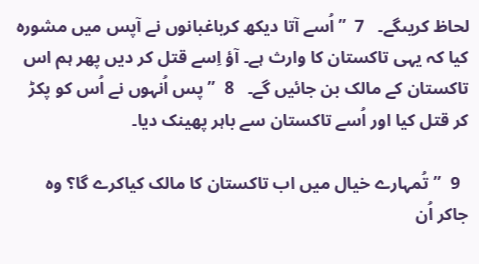لحاظ کریںگے۔   7  ”اُسے آتا دیکھ کرباغبانوں نے آپس میں مشورہ کیا کہ یہی تاکستان کا وارث ہے۔ آؤ اِسے قتل کر دیں پھر ہم اس تاکستان کے مالک بن جائیں گے۔   8  ”پس اُنہوں نے اُس کو پکڑ کر قتل کیا اور اُسے تاکستان سے باہر پھینک دیا۔

  9  ”تُمہارے خیال میں اب تاکستان کا مالک کیاکرے گا؟ وہ جاکر اُن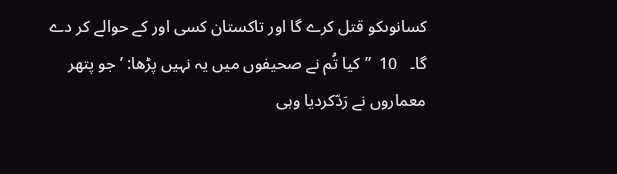کسانوںکو قتل کرے گا اور تاکستان کسی اور کے حوالے کر دے گا۔   10  ”کیا تُم نے صحیفوں میں یہ نہیں پڑھا: ’جو پتھر معماروں نے رَدّکردیا وہی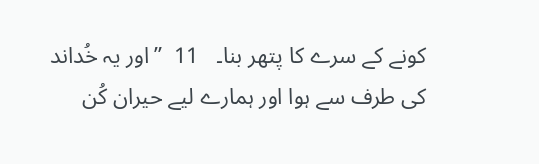کونے کے سرے کا پتھر بنا۔   11  ”اور یہ خُداند کی طرف سے ہوا اور ہمارے لیے حیران کُن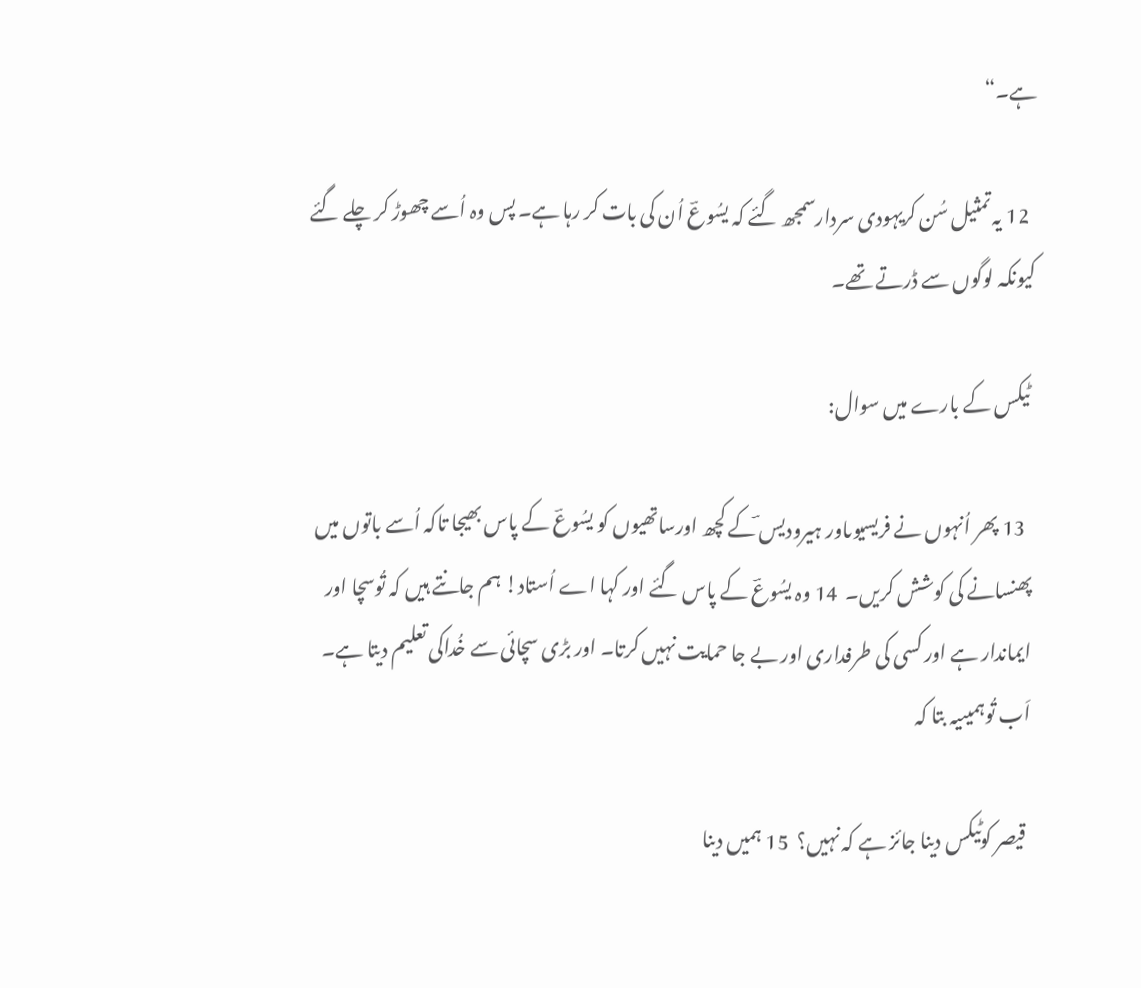ہے۔“

  12 یہ تمثیل سُن کریہودی سردارسمجھ گئے کہ یسُوعؔ اُن کی بات کر رہا ہے۔ پس وہ اُسے چھوڑ کر چلے گئے کیونکہ لوگوں سے ڈرتے تھے۔

 ٹیکس کے بارے میں سوال:

  13 پھر اُنہوں نے فریسیوںاور ہیرودیس ؔکے کچھ اورساتھیوں کو یسُوعؔ کے پاس بھیجا تاکہ اُسے باتوں میں پھنسانے کی کوشش کریں۔  14 وہ یسُوعؔ کے پاس گئے اور کہا اے اُستاد! ہم جانتے ہیں کہ تُوسچا اور ایماندار ہے اور کسی کی طرفداری اور بے جا حمایت نہیں کرتا۔ اور بڑی سچائی سے خُداکی تعلیم دیتا ہے۔ اَب تُوہمیںیہ بتا کہ

 قیصر کوٹیکس دینا جائز ہے کہ نہیں؟  15 ہمیں دینا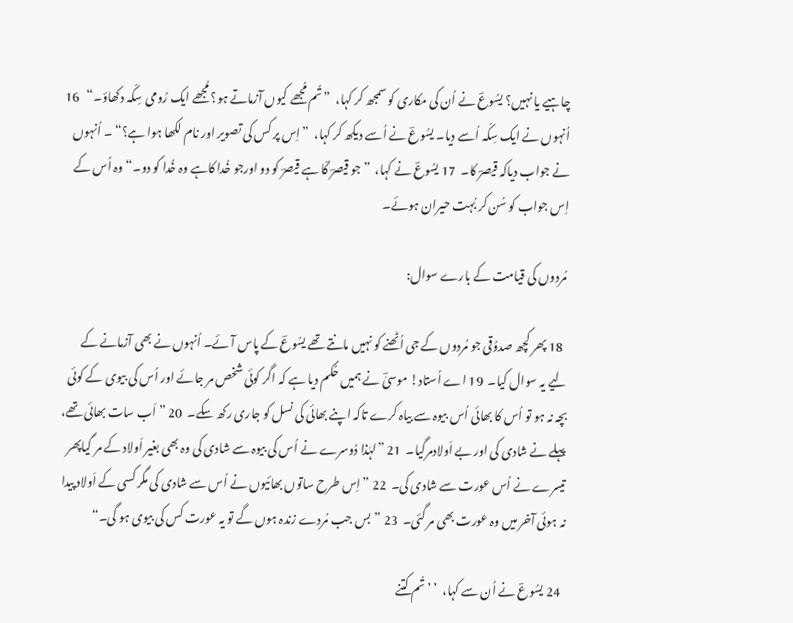چاہیے یا نہیں؟ یسُوعؔ نے اُن کی مکاری کو سمجھ کر کہا،  ”تُم مُجھے کیوں آزماتے ہو؟ مُجھے ایک رُومی سِکّہ دکھاؤ۔“   16 اُنہوں نے ایک سِکّہ اُسے دیا۔ یسُوعؔ نے اُسے دیکھ کر کہا،  ”اِس پر کس کی تصویر اور نام لکھا ہوا ہے؟“ ۔ اُنہوں نے جواب دیاکہ قیصرؔ کا۔  17 یسُوعؔ نے کہا،  ”جو قیصرؔ ؔکا ہے قیصرؔ کو دو اورجو خُدا کاہے وہ خُدا کو دو۔“ وہ اُس کے اِس جواب کو سُن کر بُہت حیران ہوئے۔

 مُردوں کی قیامت کے بارے سوال:

  18 پھر کچھ صدوُقی جو مُردوں کے جی اُٹھنے کو نہیں مانتے تھے یسُوعؔ کے پاس آئے۔ اُنہوں نے بھی آزمانے کے لیے یہ سوال کیا۔  19 اے اُستاد! موسیٰؔ نے ہمیں حُکم دیا ہے کہ اگر کوئی شخص مر جائے اور اُس کی بیوی کے کوئی بچہ نہ ہو تو اُس کا بھائی اُس بیوہ سے بیاہ کرے تاکہ اپنے بھائی کی نسل کو جاری رکھ سکے۔  20 ”اَب سات بھائی تھے، پہلے نے شادی کی اور بے اَولادمرگیا۔  21 ”لہٰذا دُوسرے نے اُس کی بیوہ سے شادی کی وہ بھی بغیر اَولاد کے مر گیاپھر تیسرے نے اُس عورت سے شادی کی۔  22 ”اِس طرح ساتوں بھائیوں نے اُس سے شادی کی مگر کسی کے اَولاد پیدا نہ ہوئی آخر میں وہ عورت بھی مر گئی۔  23 ”بس جب مُردے زندہ ہوں گے تو یہ عورت کس کی بیوی ہو گی۔“

  24 یسُوعؔ نے اُن سے کہا،  ’ ’تُم کتنے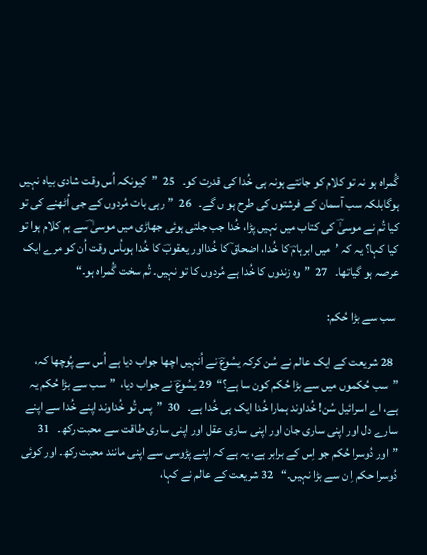گُمراہ ہو نہ تو کلام کو جانتے ہونہ ہی خُدا کی قدرت کو۔   25  ”کیونکہ اُس وقت شادی بیاہ نہیں ہوگابلکہ سب آسمان کے فرشتوں کی طرح ہو ں گے۔   26  ”رہی بات مُردوں کے جی اُٹھنے کی تو کیا تُم نے موسیٰؔ کی کتاب میں نہیں پڑا، خُدا جب جلتی ہوئی جھاڑی میں موسیٰ ؔسے ہم کلام ہوا تو کیا کہا؟ یہ کہ ’میں ابرہامؔ کا خُدا، اضحاق ؔکا خُدااور یعقوبؔ کا خُدا ہوںاُس وقت اُن کو مرے ایک عرصہ ہو گیاتھا۔   27  ”وہ زندوں کا خُدا ہے مُردوں کا تو نہیں۔ تُم سخت گُمراہ ہو۔“

 سب سے بڑا حُکم:

  28 شریعت کے ایک عالم نے سُن کرکہ یسُوعؔ نے اُنہیں اچھا جواب دیا ہے اُس سے پُوچھا کہ، ”سب حُکموں میں سے بڑا حُکم کون سا ہے؟“  29 یسُوعؔ نے جواب دیا،  ”سب سے بڑا حُکم یہ ہے، اے اسرائیل سُن! خُداوند ہمارا خُدا ایک ہی خُدا ہے۔   30  ”پس تُو خُداوند اپنے خُدا سے اپنے سارے دل اور اپنی ساری جان اور اپنی ساری عقل اور اپنی ساری طاقت سے محبت رکھ۔   31  ”اور دُوسرا حُکم جو اِس کے برابر ہے، یہ ہے کہ اپنے پڑوسی سے اپنی مانند محبت رکھ۔ اور کوئی دُوسرا حکم اِ ن سے بڑا نہیں۔“   32 شریعت کے عالم نے کہا،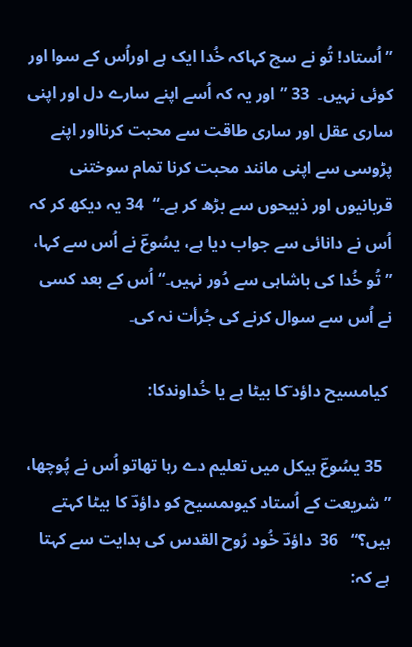”اُستاد! تُو نے سچ کہاکہ خُدا ایک ہے اوراُس کے سوا اور کوئی نہیں۔  33 ”اور یہ کہ اُسے اپنے سارے دل اور اپنی ساری عقل اور ساری طاقت سے محبت کرنااور اپنے پڑوسی سے اپنی مانند محبت کرنا تمام سوختنی قربانیوں اور ذبیحوں سے بڑھ کر ہے۔“  34 یہ دیکھ کر کہ اُس نے دانائی سے جواب دیا ہے، یسُوعؔ نے اُس سے کہا،  ”تُو خُدا کی باشاہی سے دُور نہیں۔“ اُس کے بعد کسی نے اُس سے سوال کرنے کی جُرأت نہ کی۔

 کیامسیح داؤد ؔکا بیٹا ہے یا خُداوندکا:

  35 یسُوعؔ ہیکل میں تعلیم دے رہا تھاتو اُس نے پُوچھا،  ”شریعت کے اُستاد کیوںمسیح کو داؤدؔ کا بیٹا کہتے ہیں؟“   36  داؤدؔ خُود رُوح القدس کی ہدایت سے کہتا ہے کہ: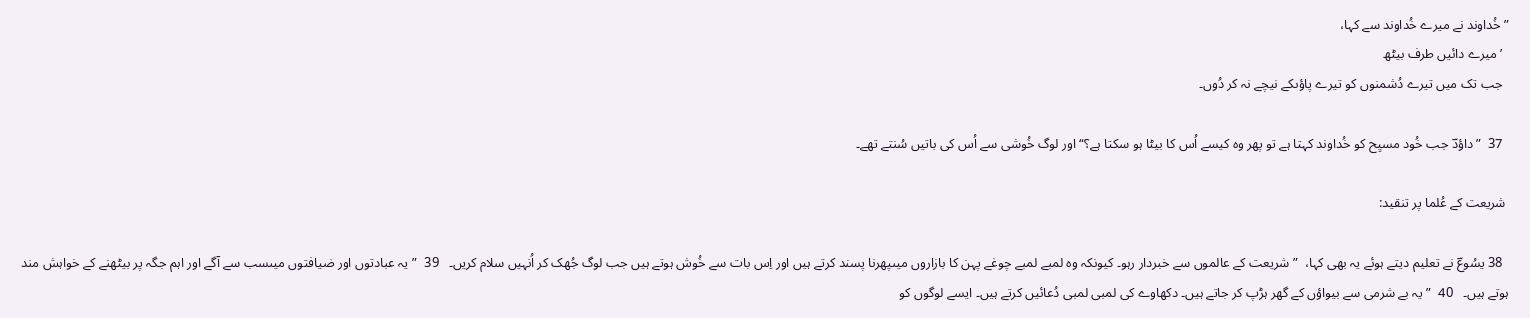”خُداوند نے میرے خُداوند سے کہا،
  ’میرے دائیں طرف بیٹھ
  جب تک میں تیرے دُشمنوں کو تیرے پاؤںکے نیچے نہ کر دُوں۔

  37  ”داؤدؔ جب خُود مسیِح کو خُداوند کہتا ہے تو پھر وہ کیسے اُس کا بیٹا ہو سکتا ہے؟“ اور لوگ خُوشی سے اُس کی باتیں سُنتے تھے۔

 شریعت کے عُلما پر تنقید:

  38 یسُوعؔ نے تعلیم دیتے ہوئے یہ بھی کہا،  ”شریعت کے عالموں سے خبردار رہو۔ کیونکہ وہ لمبے لمبے چوغے پہن کا بازاروں میںپھرنا پسند کرتے ہیں اور اِس بات سے خُوش ہوتے ہیں جب لوگ جُھک کر اُنہیں سلام کریں۔   39  ”یہ عبادتوں اور ضیافتوں میںسب سے آگے اور اہم جگہ پر بیٹھنے کے خواہش مند ہوتے ہیں۔   40  ”یہ بے شرمی سے بیواؤں کے گھر ہڑپ کر جاتے ہیں۔ دکھاوے کی لمبی لمبی دُعائیں کرتے ہیں۔ ایسے لوگوں کو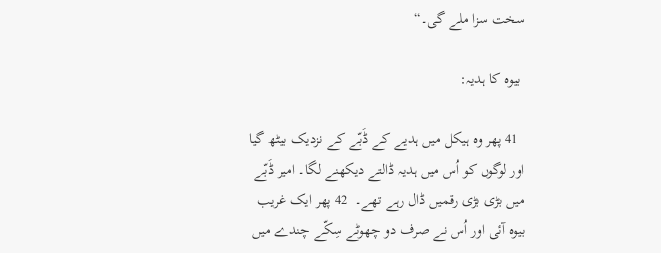سخت سزا ملے گی۔“

 بیوہ کا ہدیہ:

  41 پھر وہ ہیکل میں ہدیے کے ڈَبّے کے نزدیک بیٹھ گیا اور لوگوں کو اُس میں ہدیہ ڈالتے دیکھنے لگا۔ امیر ڈَبّے میں بڑی بڑی رقمیں ڈال رہے تھے۔  42 پھر ایک غریب بیوہ آئی اور اُس نے صرف دو چھوٹے سِکّے چندے میں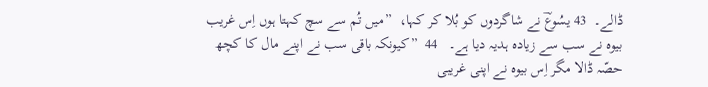ڈالے۔  43 یسُوعؔ نے شاگردوں کو بُلا کر کہا،  ”میں تُم سے سچ کہتا ہوں اِس غریب بیوہ نے سب سے زیادہ ہدیہ دیا ہے۔   44  ”کیونکہ باقی سب نے اپنے مال کا کچھ حصّہ ڈالا مگر اِس بیوہ نے اپنی غریبی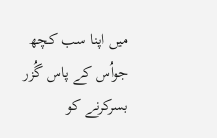میں اپنا سب کچھ جواُس کے پاس گُزر بسرکرنے کو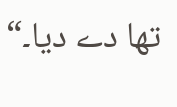تھا دے دیا۔“